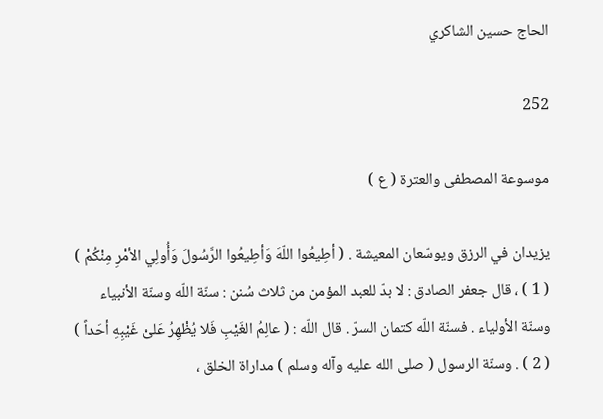الحاج حسين الشاكري

252

موسوعة المصطفى والعترة ( ع )

يزيدان في الرزق ويوسّعان المعيشة . ( أطِيعُوا اللّهَ وَأطِيعُوا الرَّسُولَ وَأُولِي الأمْرِ مِنْكُمْ ) ( 1 ) ، قال جعفر الصادق : لا بدّ للعبد المؤمن من ثلاث سُنن : سنّة اللّه وسنّة الأنبياء وسنّة الأولياء . فسنّة اللّه كتمان السرّ . قال اللّه : ( عالِمُ الغَيْبِ فَلا يُظْهِرُ عَلىْ غَيْبِهِ أحَداً ) ( 2 ) . وسنّة الرسول ( صلى الله عليه وآله وسلم ) مداراة الخلق ،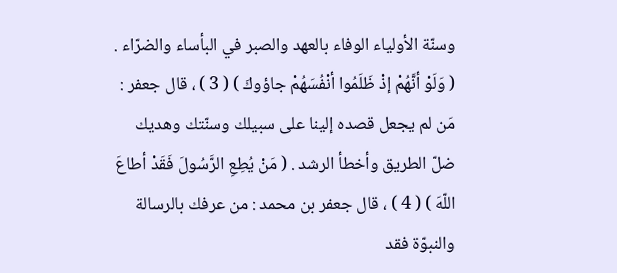وسنّة الأولياء الوفاء بالعهد والصبر في البأساء والضرّاء . ( وَلَوْ أنَّهُمْ إذْ ظَلَمُوا أنْفُسَهُمْ جاؤوكَ ) ( 3 ) ، قال جعفر : مَن لم يجعل قصده إلينا على سبيلك وسنّتك وهديك ضلّ الطريق وأخطأ الرشد . ( مَنْ يُطِعِ الرَّسُولَ فَقَدْ أطاعَ اللّهَ ) ( 4 ) ، قال جعفر بن محمد : من عرفك بالرسالة والنبوّة فقد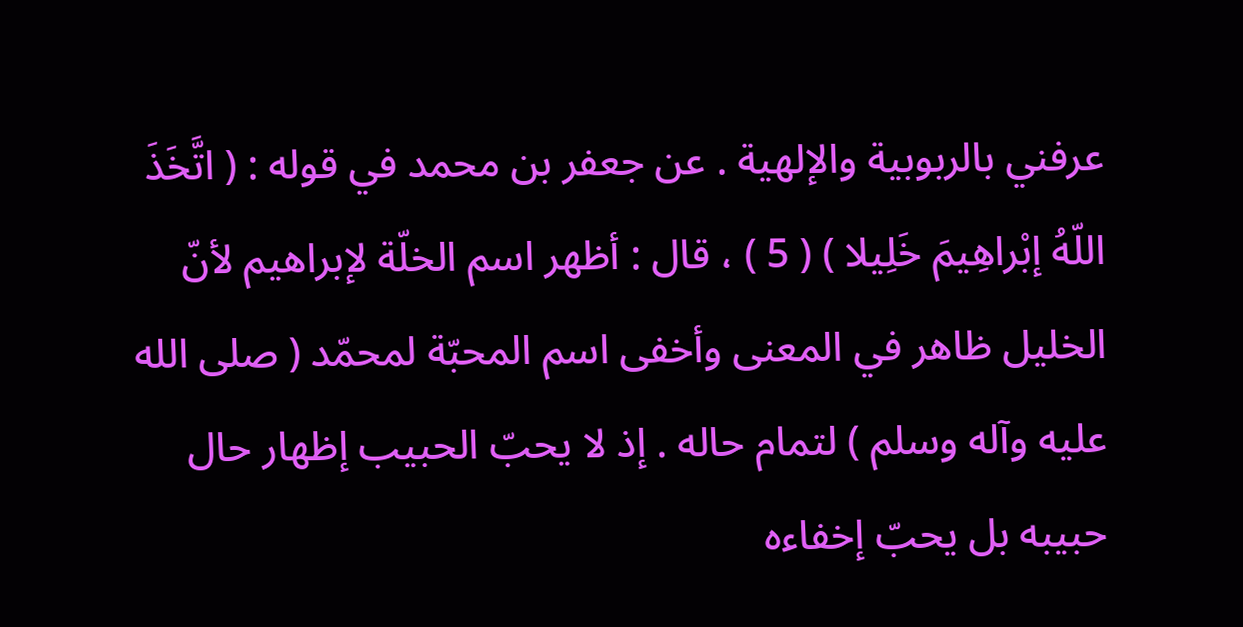عرفني بالربوبية والإلهية . عن جعفر بن محمد في قوله : ( اتَّخَذَ اللّهُ إبْراهِيمَ خَلِيلا ) ( 5 ) ، قال : أظهر اسم الخلّة لإبراهيم لأنّ الخليل ظاهر في المعنى وأخفى اسم المحبّة لمحمّد ( صلى الله عليه وآله وسلم ) لتمام حاله . إذ لا يحبّ الحبيب إظهار حال حبيبه بل يحبّ إخفاءه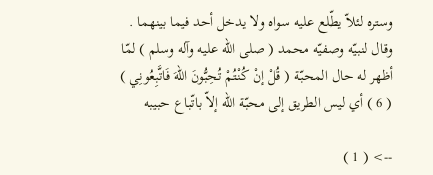وستره لئلاّ يطّلع عليه سواه ولا يدخل أحد فيما بينهما . وقال لنبيّه وصفيّه محمد ( صلى الله عليه وآله وسلم ) لمّا أظهر له حال المحبّة ( قُلْ إنْ كُنْتُمْ تُحِبُّونَ اللّهَ فَاتَّبِعُونِي ) ( 6 ) أي ليس الطريق إلى محبّة اللّه إلاّ باتّباع حبيبه

--> ( 1 )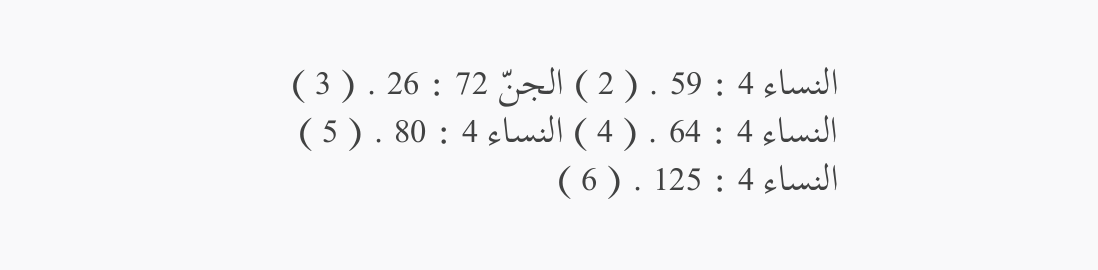النساء 4 : 59 . ( 2 ) الجنّ 72 : 26 . ( 3 ) النساء 4 : 64 . ( 4 ) النساء 4 : 80 . ( 5 ) النساء 4 : 125 . ( 6 )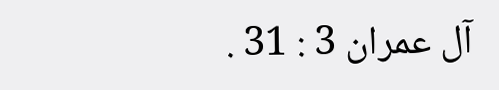آل عمران 3 : 31 .